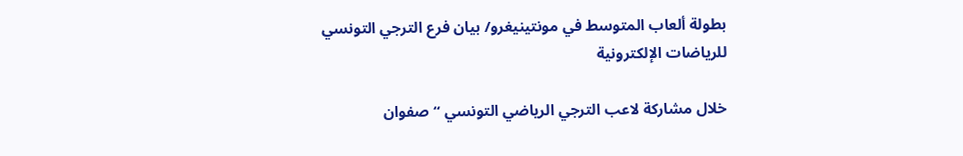بطولة ألعاب المتوسط في مونتينيغرو/ بيان فرع الترجي التونسي للرياضات الإلكترونية

خلال مشاركة لاعب الترجي الرياضي التونسي “صفوان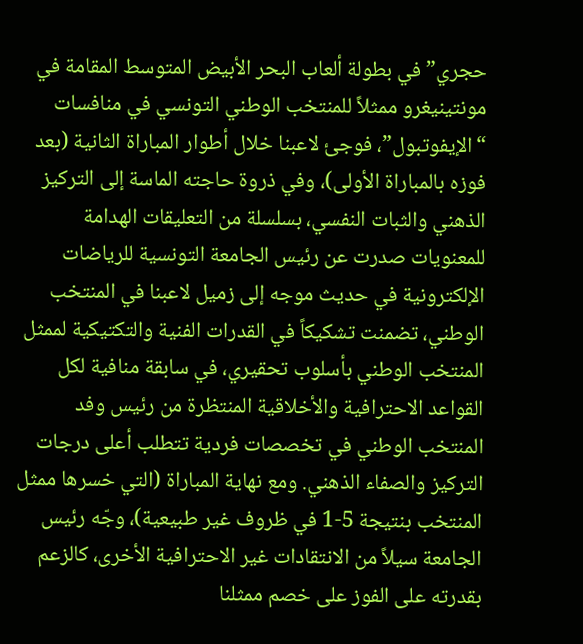حجري” في بطولة ألعاب البحر الأبيض المتوسط المقامة في مونتينيغرو ممثلاً للمنتخب الوطني التونسي في منافسات “الإيفوتبول”، فوجئ لاعبنا خلال أطوار المباراة الثانية (بعد فوزه بالمباراة الأولى)، وفي ذروة حاجته الماسة إلى التركيز الذهني والثبات النفسي، بسلسلة من التعليقات الهدامة للمعنويات صدرت عن رئيس الجامعة التونسية للرياضات الإلكترونية في حديث موجه إلى زميل لاعبنا في المنتخب الوطني، تضمنت تشكيكاً في القدرات الفنية والتكتيكية لممثل المنتخب الوطني بأسلوب تحقيري، في سابقة منافية لكل القواعد الاحترافية والأخلاقية المنتظرة من رئيس وفد المنتخب الوطني في تخصصات فردية تتطلب أعلى درجات التركيز والصفاء الذهني. ومع نهاية المباراة (التي خسرها ممثل المنتخب بنتيجة 5-1 في ظروف غير طبيعية)، وجّه رئيس الجامعة سيلاً من الانتقادات غير الاحترافية الأخرى، كالزعم بقدرته على الفوز على خصم ممثلنا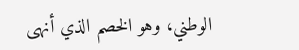الوطني، وهو الخصم الذي أنهى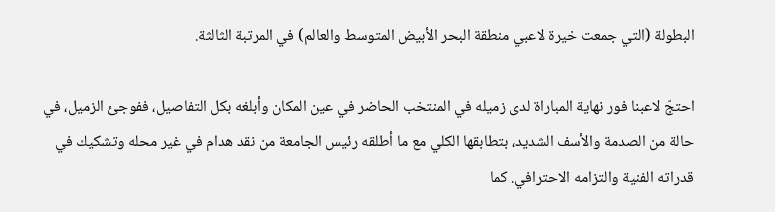البطولة (التي جمعت خيرة لاعبي منطقة البحر الأبيض المتوسط والعالم) في المرتبة الثالثة.

احتجّ لاعبنا فور نهاية المباراة لدى زميله في المنتخب الحاضر في عين المكان وأبلغه بكل التفاصيل، ففوجئ الزميل، في حالة من الصدمة والأسف الشديد، بتطابقها الكلي مع ما أطلقه رئيس الجامعة من نقد هدام في غير محله وتشكيك في قدراته الفنية والتزامه الاحترافي. كما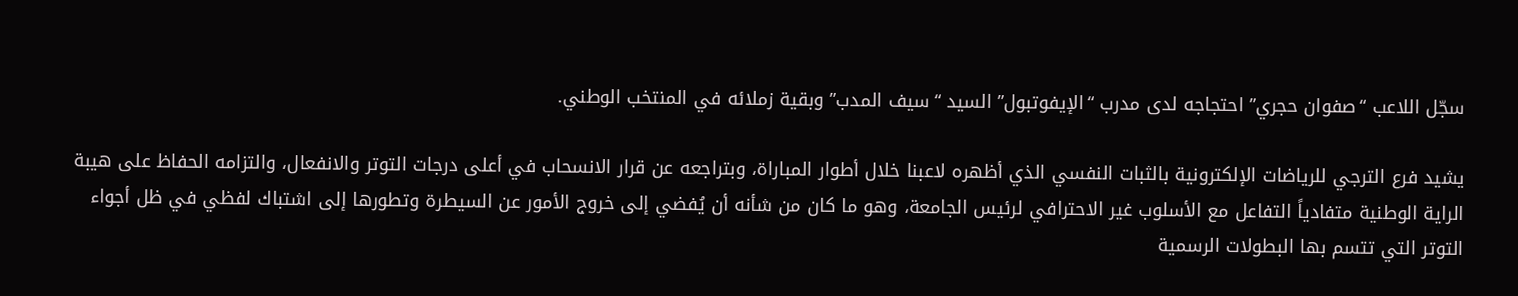سجّل اللاعب “صفوان حجري” احتجاجه لدى مدرب “الإيفوتبول” السيد “سيف المدب” وبقية زملائه في المنتخب الوطني.

يشيد فرع الترجي للرياضات الإلكترونية بالثبات النفسي الذي أظهره لاعبنا خلال أطوار المباراة، وبتراجعه عن قرار الانسحاب في أعلى درجات التوتر والانفعال، والتزامه الحفاظ على هيبة الراية الوطنية متفادياً التفاعل مع الأسلوب غير الاحترافي لرئيس الجامعة، وهو ما كان من شأنه أن يُفضي إلى خروج الأمور عن السيطرة وتطورها إلى اشتباك لفظي في ظل أجواء التوتر التي تتسم بها البطولات الرسمية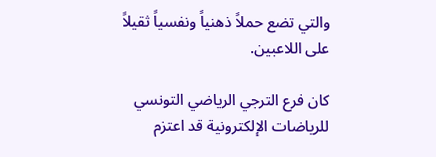والتي تضع حملاً ذهنياً ونفسياً ثقيلاً على اللاعبين.

كان فرع الترجي الرياضي التونسي للرياضات الإلكترونية قد اعتزم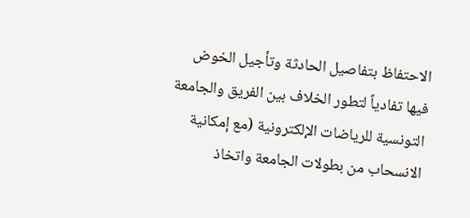الاحتفاظ بتفاصيل الحادثة وتأجيل الخوض فيها تفادياً لتطور الخلاف بين الفريق والجامعة التونسية للرياضات الإلكترونية (مع إمكانية الانسحاب من بطولات الجامعة واتخاذ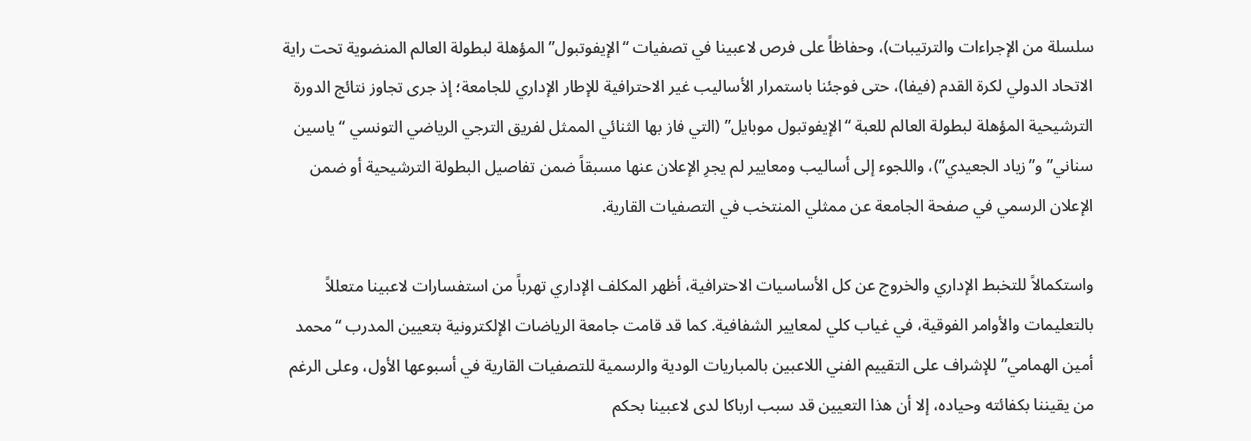سلسلة من الإجراءات والترتيبات)، وحفاظاً على فرص لاعبينا في تصفيات “الإيفوتبول” المؤهلة لبطولة العالم المنضوية تحت راية الاتحاد الدولي لكرة القدم (فيفا)، حتى فوجئنا باستمرار الأساليب غير الاحترافية للإطار الإداري للجامعة؛ إذ جرى تجاوز نتائج الدورة الترشيحية المؤهلة لبطولة العالم للعبة “الإيفوتبول موبايل” (التي فاز بها الثنائي الممثل لفريق الترجي الرياضي التونسي “ياسين سناني” و”زياد الجعيدي”)، واللجوء إلى أساليب ومعايير لم يجرِ الإعلان عنها مسبقاً ضمن تفاصيل البطولة الترشيحية أو ضمن الإعلان الرسمي في صفحة الجامعة عن ممثلي المنتخب في التصفيات القارية.

واستكمالاً للتخبط الإداري والخروج عن كل الأساسيات الاحترافية، أظهر المكلف الإداري تهرباً من استفسارات لاعبينا متعللاً بالتعليمات والأوامر الفوقية، في غياب كلي لمعايير الشفافية. كما قد قامت جامعة الرياضات الإلكترونية بتعيين المدرب “محمد أمين الهمامي” للإشراف على التقييم الفني اللاعبين بالمباريات الودية والرسمية للتصفيات القارية في أسبوعها الأول، وعلى الرغم من يقيننا بكفائته وحياده، إلا أن هذا التعيين قد سبب ارباكا لدى لاعبينا بحكم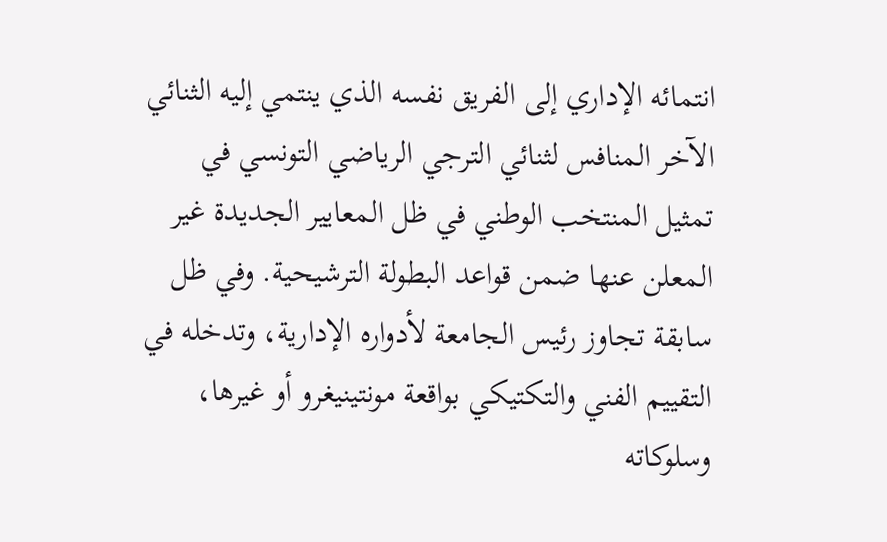انتمائه الإداري إلى الفريق نفسه الذي ينتمي إليه الثنائي الآخر المنافس لثنائي الترجي الرياضي التونسي في تمثيل المنتخب الوطني في ظل المعايير الجديدة غير المعلن عنها ضمن قواعد البطولة الترشيحية. وفي ظل سابقة تجاوز رئيس الجامعة لأدواره الإدارية، وتدخله في التقييم الفني والتكتيكي بواقعة مونتينيغرو أو غيرها، وسلوكاته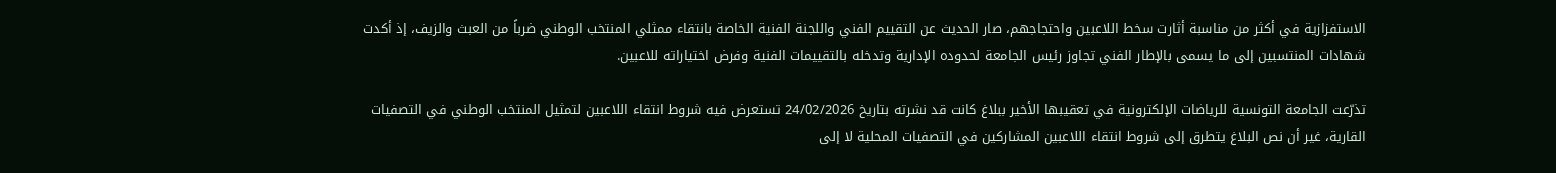الاستفزازية في أكثر من مناسبة أثارت سخط اللاعبين واحتجاجهم، صار الحديث عن التقييم الفني واللجنة الفنية الخاصة بانتقاء ممثلي المنتخب الوطني ضرباً من العبث والزيف، إذ أكدت شهادات المنتسبين إلى ما يسمى بالإطار الفني تجاوز رئيس الجامعة لحدوده الإدارية وتدخله بالتقييمات الفنية وفرض اختياراته للاعبين.

تذرّعت الجامعة التونسية للرياضات الإلكترونية في تعقيبها الأخير ببلاغ كانت قد نشرته بتاريخ 24/02/2026 تستعرض فيه شروط انتقاء اللاعبين لتمثيل المنتخب الوطني في التصفيات القارية، غير أن نص البلاغ يتطرق إلى شروط انتقاء اللاعبين المشاركين في التصفيات المحلية لا إلى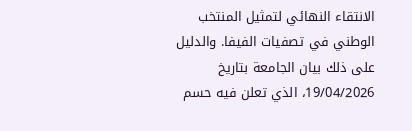الانتقاء النهائي لتمثيل المنتخب الوطني في تصفيات الفيفا. والدليل على ذلك بيان الجامعة بتاريخ 19/04/2026، الذي تعلن فيه حسم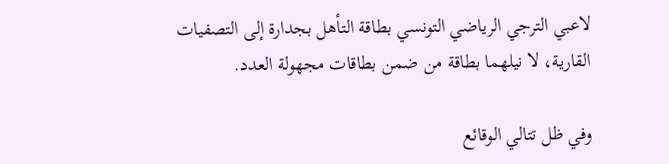لاعبي الترجي الرياضي التونسي بطاقة التأهل بجدارة إلى التصفيات القارية، لا نيلهما بطاقة من ضمن بطاقات مجهولة العدد.

وفي ظل تتالي الوقائع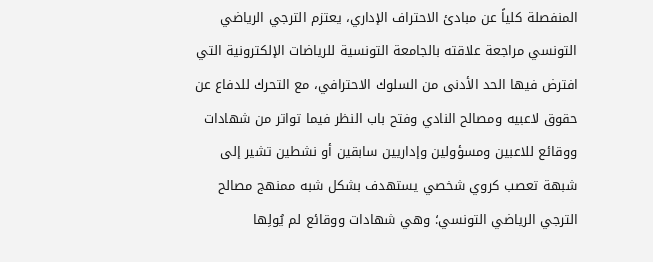المنفصلة كلياً عن مبادئ الاحتراف الإداري، يعتزم الترجي الرياضي التونسي مراجعة علاقته بالجامعة التونسية للرياضات الإلكترونية التي افترض فيها الحد الأدنى من السلوك الاحترافي، مع التحرك للدفاع عن حقوق لاعبيه ومصالح النادي وفتح باب النظر فيما تواتر من شهادات ووقائع للاعبين ومسؤولين وإداريين سابقين أو نشطين تشير إلى شبهة تعصب كروي شخصي يستهدف بشكل شبه ممنهج مصالح الترجي الرياضي التونسي؛ وهي شهادات ووقائع لم يُولِها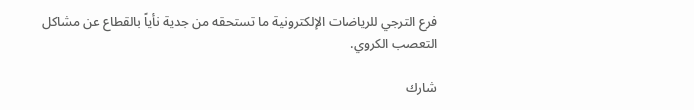فرع الترجي للرياضات الإلكترونية ما تستحقه من جدية نأياً بالقطاع عن مشاكل التعصب الكروي.

شارك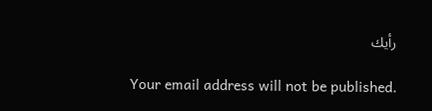رأيك

Your email address will not be published.